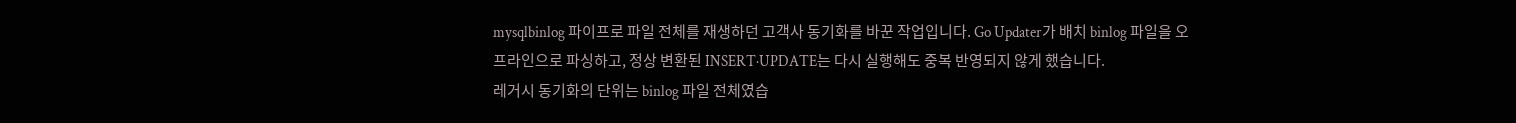mysqlbinlog 파이프로 파일 전체를 재생하던 고객사 동기화를 바꾼 작업입니다. Go Updater가 배치 binlog 파일을 오프라인으로 파싱하고, 정상 변환된 INSERT·UPDATE는 다시 실행해도 중복 반영되지 않게 했습니다.
레거시 동기화의 단위는 binlog 파일 전체였습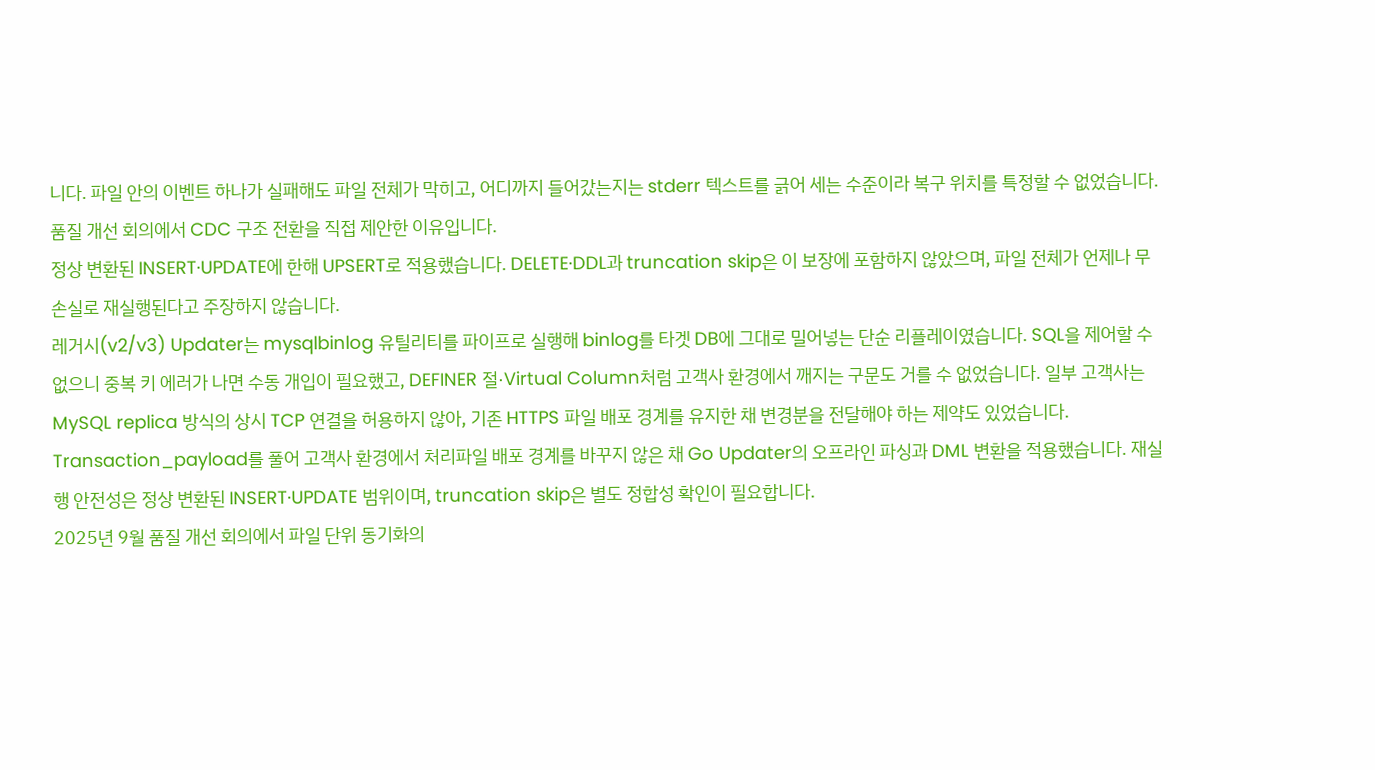니다. 파일 안의 이벤트 하나가 실패해도 파일 전체가 막히고, 어디까지 들어갔는지는 stderr 텍스트를 긁어 세는 수준이라 복구 위치를 특정할 수 없었습니다. 품질 개선 회의에서 CDC 구조 전환을 직접 제안한 이유입니다.
정상 변환된 INSERT·UPDATE에 한해 UPSERT로 적용했습니다. DELETE·DDL과 truncation skip은 이 보장에 포함하지 않았으며, 파일 전체가 언제나 무손실로 재실행된다고 주장하지 않습니다.
레거시(v2/v3) Updater는 mysqlbinlog 유틸리티를 파이프로 실행해 binlog를 타겟 DB에 그대로 밀어넣는 단순 리플레이였습니다. SQL을 제어할 수 없으니 중복 키 에러가 나면 수동 개입이 필요했고, DEFINER 절·Virtual Column처럼 고객사 환경에서 깨지는 구문도 거를 수 없었습니다. 일부 고객사는 MySQL replica 방식의 상시 TCP 연결을 허용하지 않아, 기존 HTTPS 파일 배포 경계를 유지한 채 변경분을 전달해야 하는 제약도 있었습니다.
Transaction_payload를 풀어 고객사 환경에서 처리파일 배포 경계를 바꾸지 않은 채 Go Updater의 오프라인 파싱과 DML 변환을 적용했습니다. 재실행 안전성은 정상 변환된 INSERT·UPDATE 범위이며, truncation skip은 별도 정합성 확인이 필요합니다.
2025년 9월 품질 개선 회의에서 파일 단위 동기화의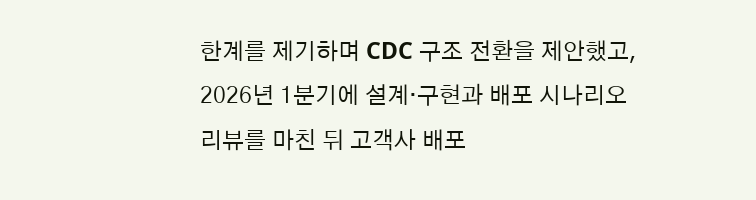한계를 제기하며 CDC 구조 전환을 제안했고, 2026년 1분기에 설계·구현과 배포 시나리오 리뷰를 마친 뒤 고객사 배포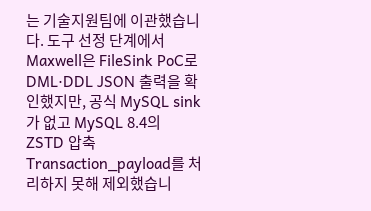는 기술지원팀에 이관했습니다. 도구 선정 단계에서 Maxwell은 FileSink PoC로 DML·DDL JSON 출력을 확인했지만, 공식 MySQL sink가 없고 MySQL 8.4의 ZSTD 압축 Transaction_payload를 처리하지 못해 제외했습니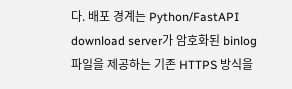다. 배포 경계는 Python/FastAPI download server가 암호화된 binlog 파일을 제공하는 기존 HTTPS 방식을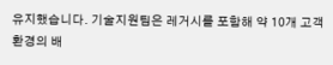유지했습니다. 기술지원팀은 레거시를 포함해 약 10개 고객 환경의 배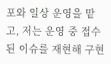포와 일상 운영을 맡고, 저는 운영 중 접수된 이슈를 재현해 구현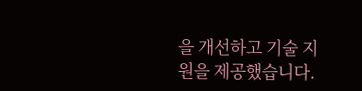을 개선하고 기술 지원을 제공했습니다.